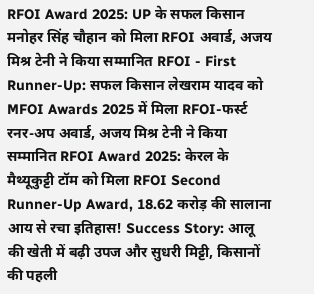RFOI Award 2025: UP के सफल किसान मनोहर सिंह चौहान को मिला RFOI अवार्ड, अजय मिश्र टेनी ने किया सम्मानित RFOI - First Runner-Up: सफल किसान लेखराम यादव को MFOI Awards 2025 में मिला RFOI-फर्स्ट रनर-अप अवार्ड, अजय मिश्र टेनी ने किया सम्मानित RFOI Award 2025: केरल के मैथ्यूकुट्टी टॉम को मिला RFOI Second Runner-Up Award, 18.62 करोड़ की सालाना आय से रचा इतिहास! Success Story: आलू की खेती में बढ़ी उपज और सुधरी मिट्टी, किसानों की पहली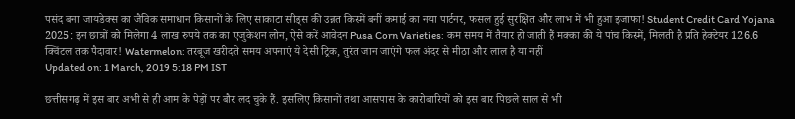पसंद बना जायडेक्स का जैविक समाधान किसानों के लिए साकाटा सीड्स की उन्नत किस्में बनीं कमाई का नया पार्टनर, फसल हुई सुरक्षित और लाभ में भी हुआ इजाफा! Student Credit Card Yojana 2025: इन छात्रों को मिलेगा 4 लाख रुपये तक का एजुकेशन लोन, ऐसे करें आवेदन Pusa Corn Varieties: कम समय में तैयार हो जाती हैं मक्का की ये पांच किस्में, मिलती है प्रति हेक्टेयर 126.6 क्विंटल तक पैदावार! Watermelon: तरबूज खरीदते समय अपनाएं ये देसी ट्रिक, तुरंत जान जाएंगे फल अंदर से मीठा और लाल है या नहीं
Updated on: 1 March, 2019 5:18 PM IST

छत्तीसगढ़ में इस बार अभी से ही आम के पेड़ों पर बौर लद चुके हैं. इसलिए किसानों तथा आसपास के कारोबारियों को इस बार पिछले साल से भी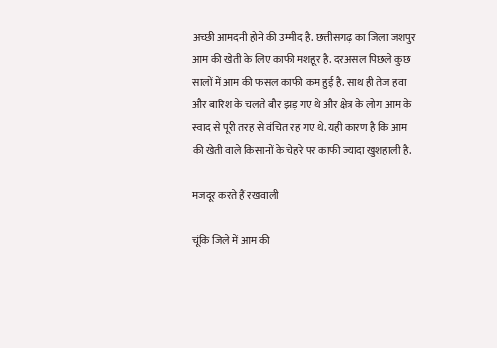अच्छी आमदनी होने की उम्मीद है. छत्तीसगढ़ का जिला जशपुर आम की खेती के लिए काफी मशहूर है. दरअसल पिछले कुछ सालों में आम की फसल काफी कम हुई है. साथ ही तेज हवा और बारिश के चलते बौर झड़ गए थे और क्षेत्र के लोग आम के स्वाद से पूरी तरह से वंचित रह गए थे. यही कारण है कि आम की खेती वाले किसानों के चेहरे पर काफी ज्यादा खुशहाली है.

मजदूर करते हैं रखवाली

चूंकि जिले में आम की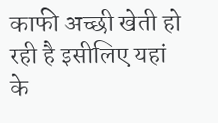काफी अच्छी खेती हो रही है इसीलिए यहां के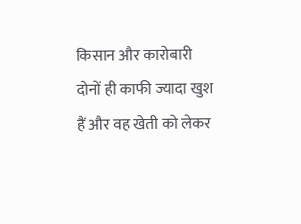किसान और कारोबारी दोनों ही काफी ज्यादा खुश हैं और वह खेती को लेकर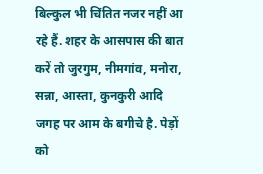बिल्कुल भी चिंतित नजर नहीं आ रहे हैं. शहर के आसपास की बात करें तो जुरगुम, नीमगांव, मनोरा, सन्ना, आस्ता, कुनकुरी आदि जगह पर आम के बगीचे है. पेड़ों को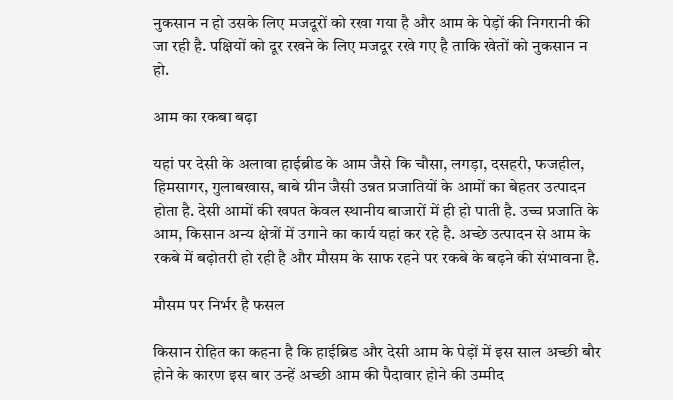नुकसान न हो उसके लिए मजदूरों को रखा गया है और आम के पेड़ों की निगरानी की जा रही है. पक्षियों को दूर रखने के लिए मजदूर रखे गए है ताकि खेतों को नुकसान न हो.

आम का रकबा बढ़ा

यहां पर देसी के अलावा हाईब्रीड के आम जैसे कि चौसा, लगड़ा, दसहरी, फजहील, हिमसागर, गुलाबखास, बाबे ग्रीन जैसी उन्नत प्रजातियों के आमों का बेहतर उत्पादन होता है. देसी आमों की खपत केवल स्थानीय बाजारों में ही हो पाती है. उच्च प्रजाति के आम, किसान अन्य क्षेत्रों में उगाने का कार्य यहां कर रहे है. अच्छे उत्पादन से आम के रकबे में बढ़ोतरी हो रही है और मौसम के साफ रहने पर रकबे के बढ़ने की संभावना है.

मौसम पर निर्भर है फसल

किसान रोहित का कहना है कि हाईब्रिड और देसी आम के पेड़ों में इस साल अच्छी बौर होने के कारण इस बार उन्हें अच्छी आम की पैदावार होने की उम्मीद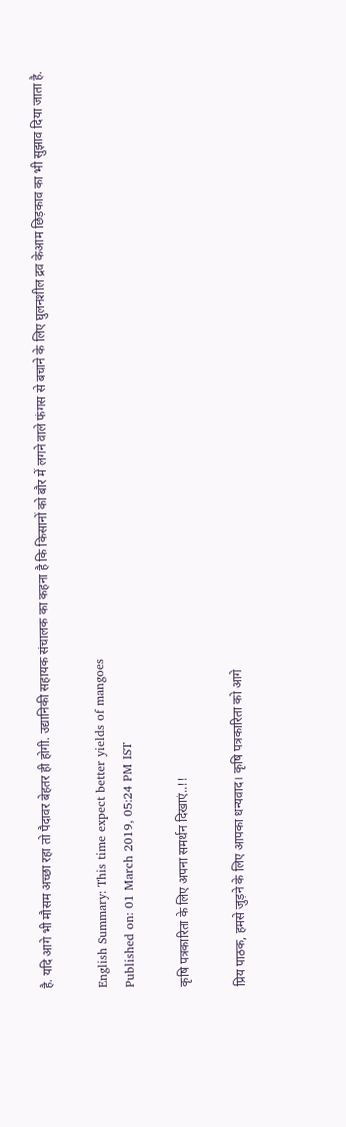है. यदि आगे भी मौसम अच्छा रहा तो पैदावर बेहतर ही होगी. उद्यानिकी सहायक संचालक का कहना है कि किसानों को बौर में लगने वाले फंगस से बचाने के लिए घुलनशील द्रव केआम छिड़काव का भी सुझाव दिया जाता है.

English Summary: This time expect better yields of mangoes
Published on: 01 March 2019, 05:24 PM IST

कृषि पत्रकारिता के लिए अपना समर्थन दिखाएं..!!

प्रिय पाठक, हमसे जुड़ने के लिए आपका धन्यवाद। कृषि पत्रकारिता को आगे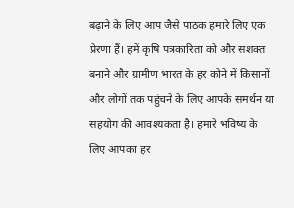बढ़ाने के लिए आप जैसे पाठक हमारे लिए एक प्रेरणा हैं। हमें कृषि पत्रकारिता को और सशक्त बनाने और ग्रामीण भारत के हर कोने में किसानों और लोगों तक पहुंचने के लिए आपके समर्थन या सहयोग की आवश्यकता है। हमारे भविष्य के लिए आपका हर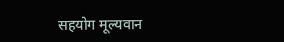सहयोग मूल्यवान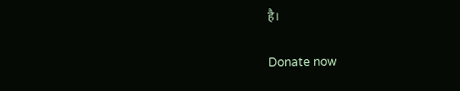है।

Donate now